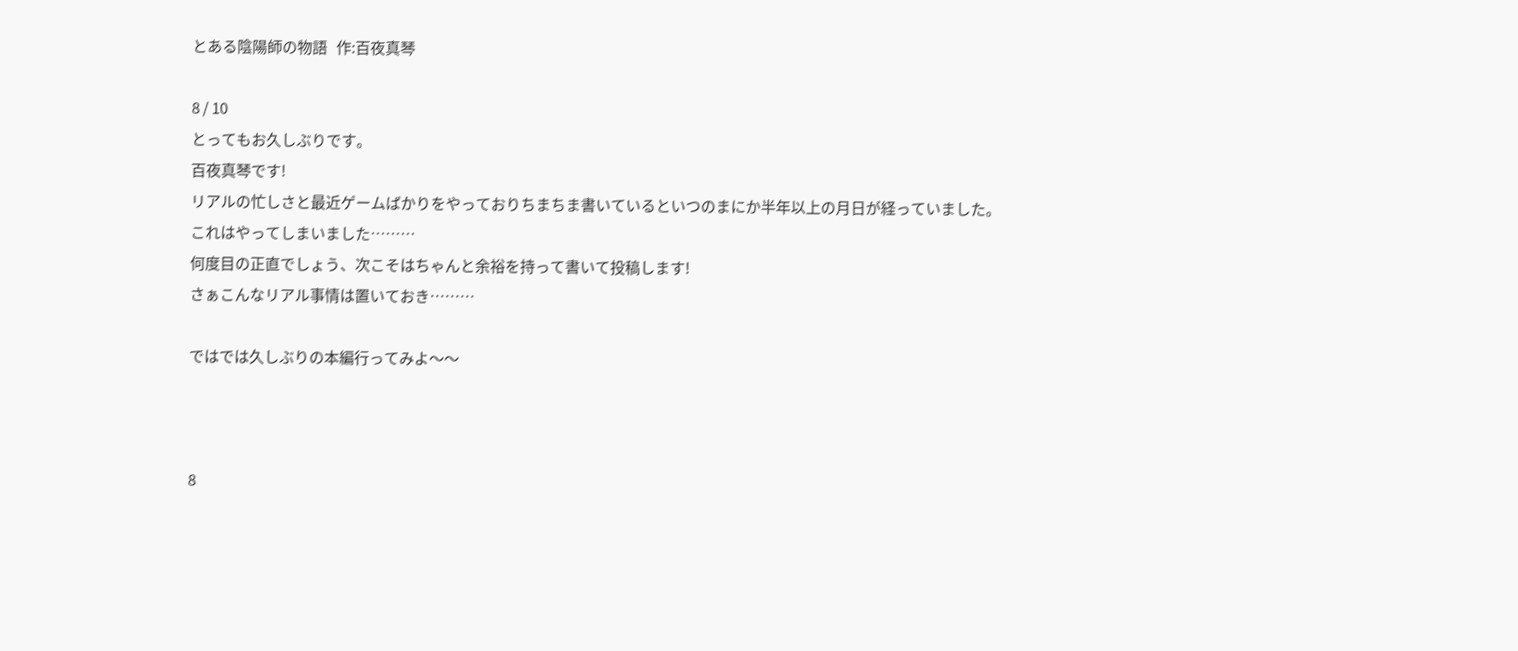とある陰陽師の物語   作:百夜真琴

8 / 10
とってもお久しぶりです。
百夜真琴です!
リアルの忙しさと最近ゲームばかりをやっておりちまちま書いているといつのまにか半年以上の月日が経っていました。
これはやってしまいました………
何度目の正直でしょう、次こそはちゃんと余裕を持って書いて投稿します!
さぁこんなリアル事情は置いておき………

ではでは久しぶりの本編行ってみよ〜〜



8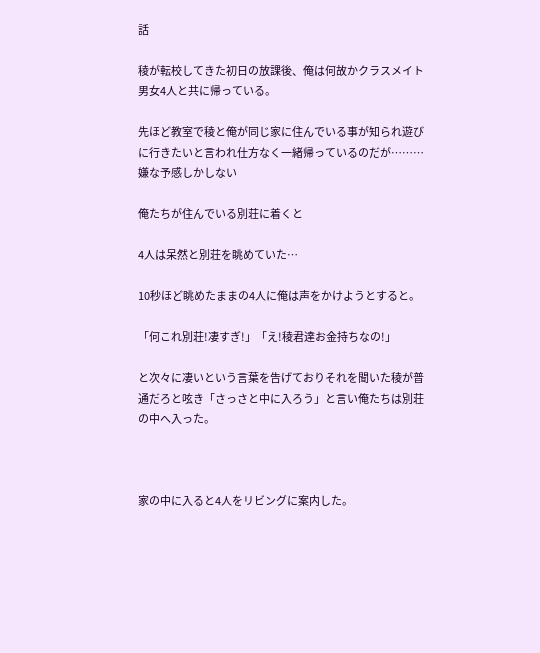話

稜が転校してきた初日の放課後、俺は何故かクラスメイト男女4人と共に帰っている。

先ほど教室で稜と俺が同じ家に住んでいる事が知られ遊びに行きたいと言われ仕方なく一緒帰っているのだが………嫌な予感しかしない

俺たちが住んでいる別荘に着くと

4人は呆然と別荘を眺めていた…

10秒ほど眺めたままの4人に俺は声をかけようとすると。

「何これ別荘!凄すぎ!」「え!稜君達お金持ちなの!」

と次々に凄いという言葉を告げておりそれを聞いた稜が普通だろと呟き「さっさと中に入ろう」と言い俺たちは別荘の中へ入った。



家の中に入ると4人をリビングに案内した。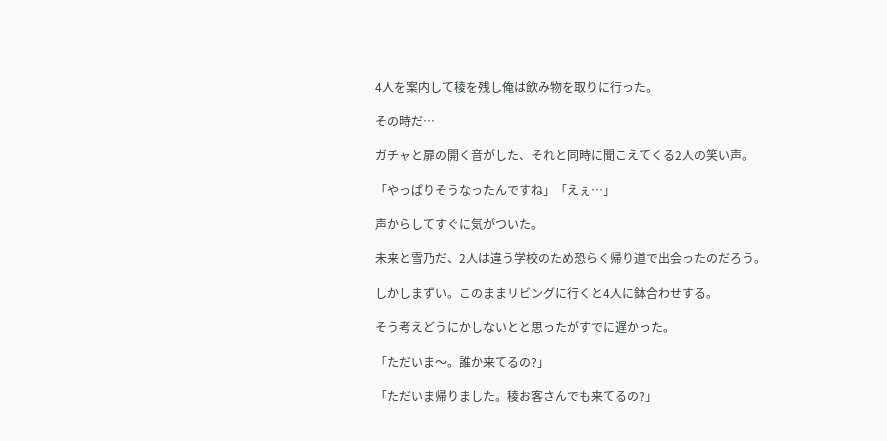4人を案内して稜を残し俺は飲み物を取りに行った。

その時だ…

ガチャと扉の開く音がした、それと同時に聞こえてくる2人の笑い声。

「やっぱりそうなったんですね」「えぇ…」

声からしてすぐに気がついた。

未来と雪乃だ、2人は違う学校のため恐らく帰り道で出会ったのだろう。

しかしまずい。このままリビングに行くと4人に鉢合わせする。

そう考えどうにかしないとと思ったがすでに遅かった。

「ただいま〜。誰か来てるの?」

「ただいま帰りました。稜お客さんでも来てるの?」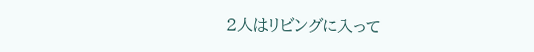2人はリビングに入って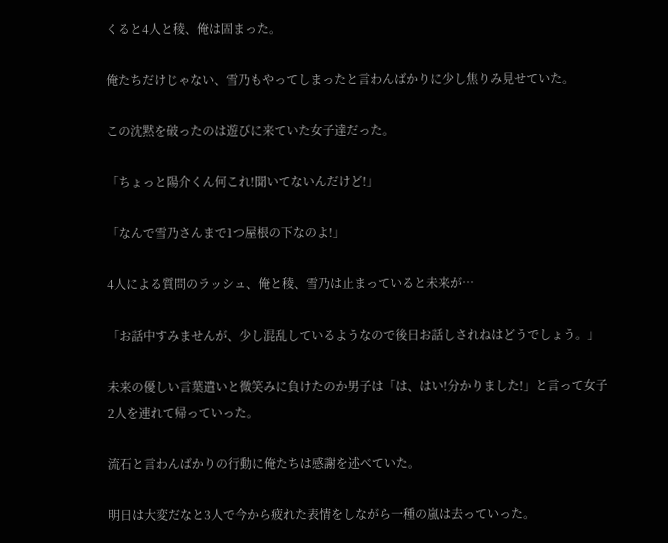くると4人と稜、俺は固まった。

俺たちだけじゃない、雪乃もやってしまったと言わんばかりに少し焦りみ見せていた。

この沈黙を破ったのは遊びに来ていた女子達だった。

「ちょっと陽介くん何これ!聞いてないんだけど!」

「なんで雪乃さんまで1つ屋根の下なのよ!」

4人による質問のラッシュ、俺と稜、雪乃は止まっていると未来が…

「お話中すみませんが、少し混乱しているようなので後日お話しされねはどうでしょう。」

未来の優しい言葉遣いと微笑みに負けたのか男子は「は、はい!分かりました!」と言って女子2人を連れて帰っていった。

流石と言わんばかりの行動に俺たちは感謝を述べていた。

明日は大変だなと3人で今から疲れた表情をしながら一種の嵐は去っていった。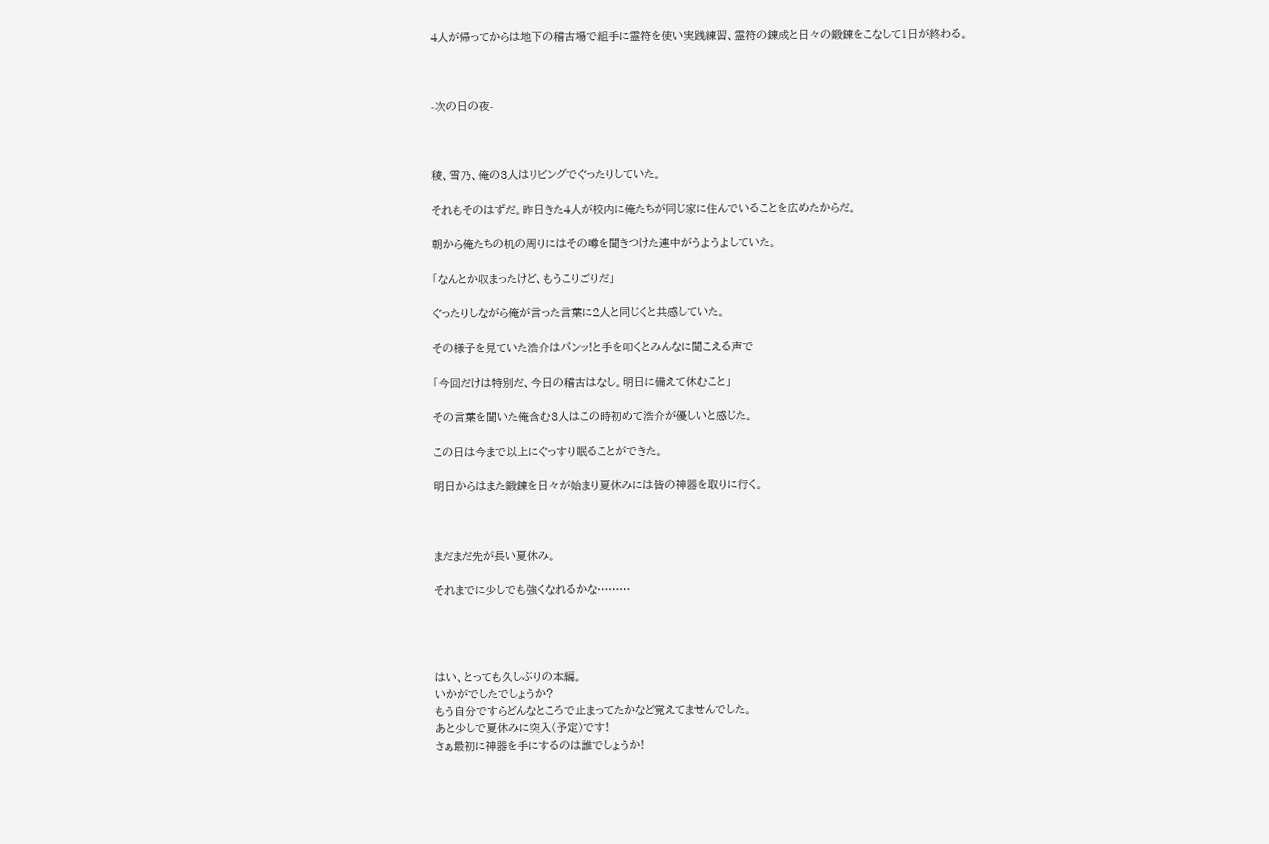4人が帰ってからは地下の稽古場で組手に霊符を使い実践練習、霊符の錬成と日々の鍛錬をこなして1日が終わる。



-次の日の夜-



稜、雪乃、俺の3人はリビングでぐったりしていた。

それもそのはずだ。昨日きた4人が校内に俺たちが同じ家に住んでいることを広めたからだ。

朝から俺たちの机の周りにはその噂を聞きつけた連中がうようよしていた。

「なんとか収まったけど、もうこりごりだ」

ぐったりしながら俺が言った言葉に2人と同じくと共感していた。

その様子を見ていた浩介はパンッ!と手を叩くとみんなに聞こえる声で

「今回だけは特別だ、今日の稽古はなし。明日に備えて休むこと」

その言葉を聞いた俺含む3人はこの時初めて浩介が優しいと感じた。

この日は今まで以上にぐっすり眠ることができた。

明日からはまた鍛錬を日々が始まり夏休みには皆の神器を取りに行く。



まだまだ先が長い夏休み。

それまでに少しでも強くなれるかな………




はい、とっても久しぶりの本編。
いかがでしたでしょうか?
もう自分ですらどんなところで止まってたかなど覚えてませんでした。
あと少しで夏休みに突入(予定)です!
さぁ最初に神器を手にするのは誰でしょうか!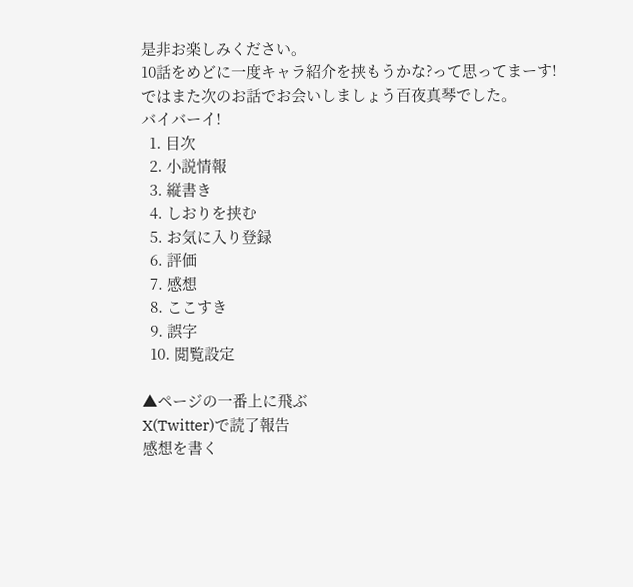是非お楽しみください。
10話をめどに一度キャラ紹介を挟もうかな?って思ってまーす!
ではまた次のお話でお会いしましょう百夜真琴でした。
バイバーイ!
  1. 目次
  2. 小説情報
  3. 縦書き
  4. しおりを挟む
  5. お気に入り登録
  6. 評価
  7. 感想
  8. ここすき
  9. 誤字
  10. 閲覧設定

▲ページの一番上に飛ぶ
X(Twitter)で読了報告
感想を書く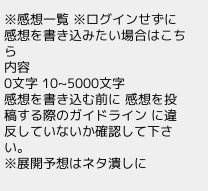※感想一覧 ※ログインせずに感想を書き込みたい場合はこちら
内容
0文字 10~5000文字
感想を書き込む前に 感想を投稿する際のガイドライン に違反していないか確認して下さい。
※展開予想はネタ潰しに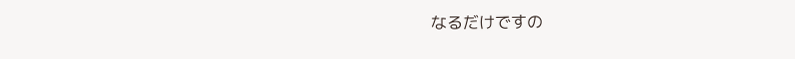なるだけですの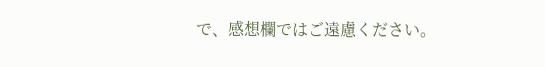で、感想欄ではご遠慮ください。